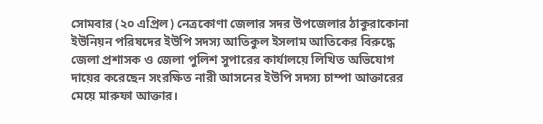সোমবার (২০ এপ্রিল) নেত্রকোণা জেলার সদর উপজেলার ঠাকুরাকোনা ইউনিয়ন পরিষদের ইউপি সদস্য আতিকুল ইসলাম আতিকের বিরুদ্ধে জেলা প্রশাসক ও জেলা পুলিশ সুপারের কার্যালয়ে লিখিত অভিযোগ দায়ের করেছেন সংরক্ষিত নারী আসনের ইউপি সদস্য চাম্পা আক্তারের মেয়ে মারুফা আক্তার।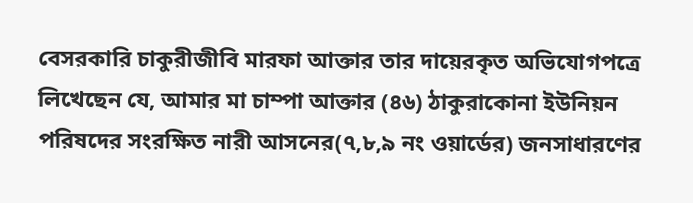বেসরকারি চাকুরীজীবি মারফা আক্তার তার দায়েরকৃত অভিযোগপত্রে লিখেছেন যে, আমার মা চাম্পা আক্তার (৪৬) ঠাকুরাকোনা ইউনিয়ন পরিষদের সংরক্ষিত নারী আসনের(৭,৮,৯ নং ওয়ার্ডের) জনসাধারণের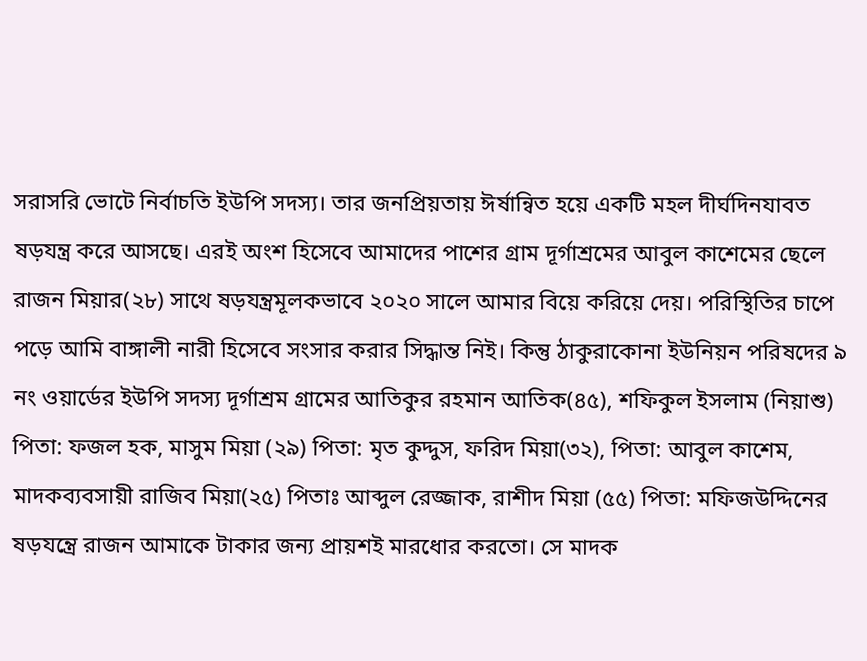সরাসরি ভোটে নির্বাচতি ইউপি সদস্য। তার জনপ্রিয়তায় ঈর্ষান্বিত হয়ে একটি মহল দীর্ঘদিনযাবত ষড়যন্ত্র করে আসছে। এরই অংশ হিসেবে আমাদের পাশের গ্রাম দূর্গাশ্রমের আবুল কাশেমের ছেলে রাজন মিয়ার(২৮) সাথে ষড়যন্ত্রমূলকভাবে ২০২০ সালে আমার বিয়ে করিয়ে দেয়। পরিস্থিতির চাপে পড়ে আমি বাঙ্গালী নারী হিসেবে সংসার করার সিদ্ধান্ত নিই। কিন্তু ঠাকুরাকোনা ইউনিয়ন পরিষদের ৯ নং ওয়ার্ডের ইউপি সদস্য দূর্গাশ্রম গ্রামের আতিকুর রহমান আতিক(৪৫), শফিকুল ইসলাম (নিয়াশু) পিতা: ফজল হক, মাসুম মিয়া (২৯) পিতা: মৃত কুদ্দুস, ফরিদ মিয়া(৩২), পিতা: আবুল কাশেম, মাদকব্যবসায়ী রাজিব মিয়া(২৫) পিতাঃ আব্দুল রেজ্জাক, রাশীদ মিয়া (৫৫) পিতা: মফিজউদ্দিনের ষড়যন্ত্রে রাজন আমাকে টাকার জন্য প্রায়শই মারধোর করতো। সে মাদক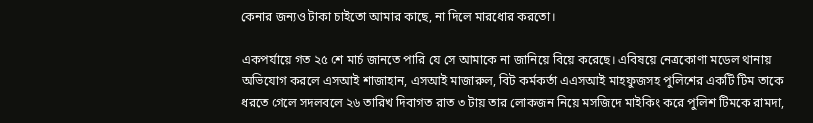কেনার জন্যও টাকা চাইতো আমার কাছে, না দিলে মারধোর করতো।

একপর্যায়ে গত ২৫ শে মার্চ জানতে পারি যে সে আমাকে না জানিয়ে বিয়ে করেছে। এবিষয়ে নেত্রকোণা মডেল থানায় অভিযোগ করলে এসআই শাজাহান, এসআই মাজারুল, বিট কর্মকর্তা এএসআই মাহফুজসহ পুলিশের একটি টিম তাকে ধরতে গেলে সদলবলে ২৬ তারিখ দিবাগত রাত ৩ টায় তার লোকজন নিয়ে মসজিদে মাইকিং করে পুলিশ টিমকে রামদা,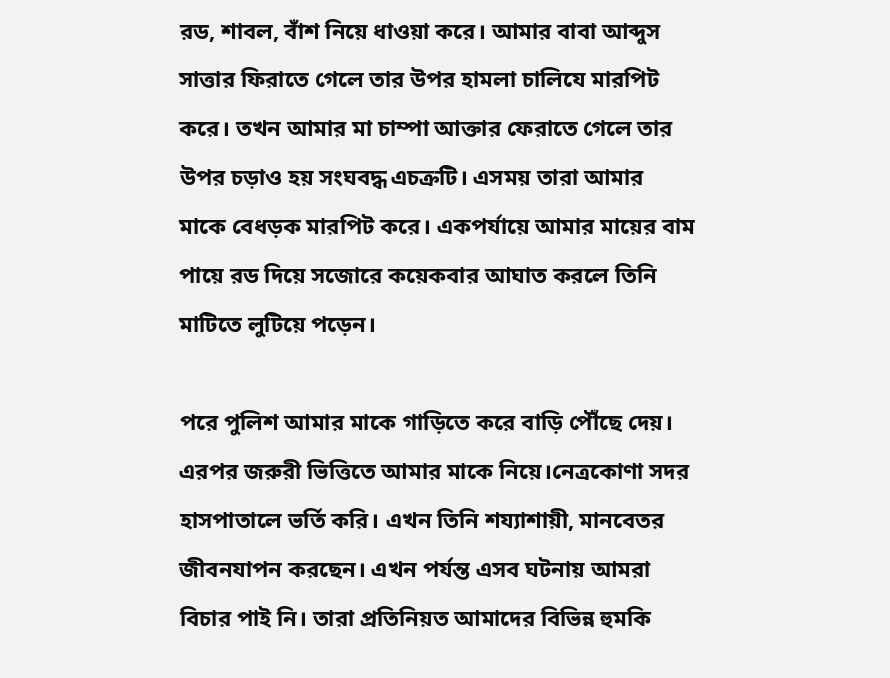রড, শাবল, বাঁশ নিয়ে ধাওয়া করে। আমার বাবা আব্দুস সাত্তার ফিরাতে গেলে তার উপর হামলা চালিযে মারপিট করে। তখন আমার মা চাম্পা আক্তার ফেরাতে গেলে তার উপর চড়াও হয় সংঘবদ্ধ এচক্রটি। এসময় তারা আমার মাকে বেধড়ক মারপিট করে। একপর্যায়ে আমার মায়ের বাম পায়ে রড দিয়ে সজোরে কয়েকবার আঘাত করলে তিনি মাটিতে লুটিয়ে পড়েন।

পরে পুলিশ আমার মাকে গাড়িতে করে বাড়ি পৌঁছে দেয়। এরপর জরুরী ভিত্তিতে আমার মাকে নিয়ে।নেত্রকোণা সদর হাসপাতালে ভর্তি করি। এখন তিনি শয্যাশায়ী, মানবেতর জীবনযাপন করছেন। এখন পর্যন্ত এসব ঘটনায় আমরা বিচার পাই নি। তারা প্রতিনিয়ত আমাদের বিভিন্ন হুমকি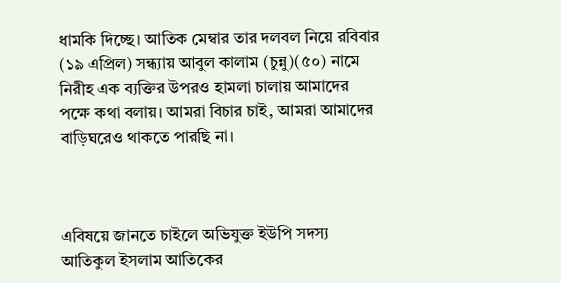ধামকি দিচ্ছে। আতিক মেম্বার তার দলবল নিয়ে রবিবার (১৯ এপ্রিল) সন্ধ্যায় আবুল কালাম (চুন্নু)(৫০) নামে নিরীহ এক ব্যক্তির উপরও হামলা চালায় আমাদের পক্ষে কথা বলায়। আমরা বিচার চাই, আমরা আমাদের বাড়িঘরেও থাকতে পারছি না।



এবিষয়ে জানতে চাইলে অভিযুক্ত ইউপি সদস্য আতিকুল ইসলাম আতিকের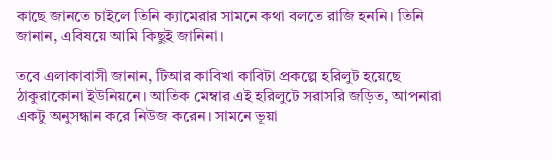কাছে জানতে চাইলে তিনি ক্যামেরার সামনে কথা বলতে রাজি হননি। তিনি জানান, এবিষয়ে আমি কিছুই জানিনা।

তবে এলাকাবাসী জানান, টিআর কাবিখা কাবিটা প্রকল্পে হরিলুট হয়েছে ঠাকুরাকোনা ইউনিয়নে। আতিক মেম্বার এই হরিলুটে সরাসরি জড়িত, আপনারা একটু অনুসন্ধান করে নিউজ করেন। সামনে ভূয়া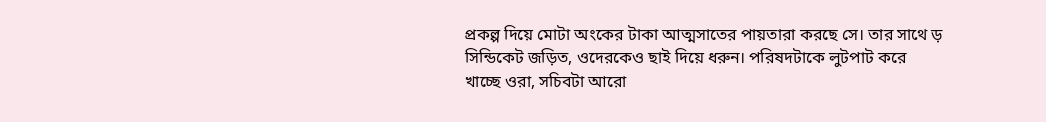প্রকল্প দিয়ে মোটা অংকের টাকা আত্মসাতের পায়তারা করছে সে। তার সাথে ড় সিন্ডিকেট জড়িত, ওদেরকেও ছাই দিয়ে ধরুন। পরিষদটাকে লুটপাট করে খাচ্ছে ওরা, সচিবটা আরো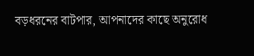বড়ধরনের বাটপার, আপনাদের কাছে অনুরোধ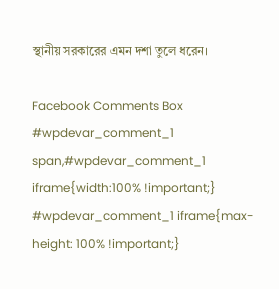স্থানীয় সরকারের এমন দশা তুলে ধরেন।

Facebook Comments Box
#wpdevar_comment_1 span,#wpdevar_comment_1 iframe{width:100% !important;} #wpdevar_comment_1 iframe{max-height: 100% !important;}